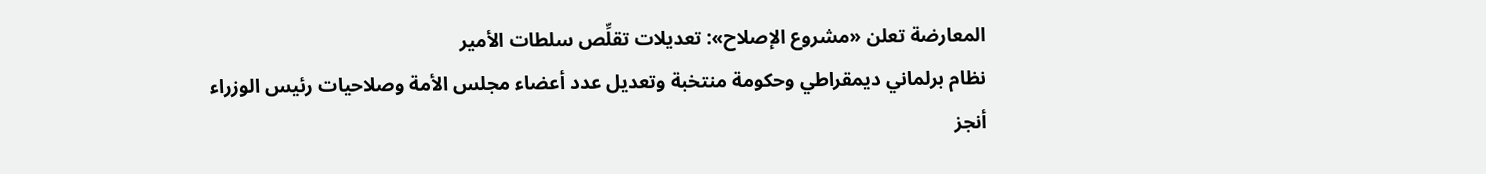المعارضة تعلن «مشروع الإصلاح»: تعديلات تقلِّص سلطات الأمير
نظام برلماني ديمقراطي وحكومة منتخبة وتعديل عدد أعضاء مجلس الأمة وصلاحيات رئيس الوزراء
أنجز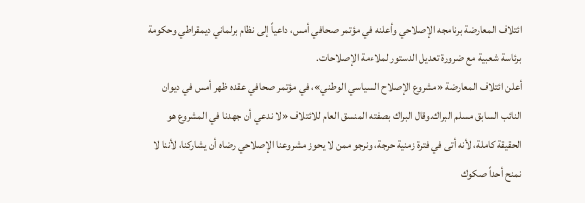ائتلاف المعارضة برنامجه الإصلاحي وأعلنه في مؤتمر صحافي أمس، داعياً إلى نظام برلماني ديمقراطي وحكومة برئاسة شعبية مع ضرورة تعديل الدستور لملاءمة الإصلاحات.
أعلن ائتلاف المعارضة «مشروع الإصلاح السياسي الوطني»، في مؤتمر صحافي عقده ظهر أمس في ديوان النائب السابق مسلم البراك.وقال البراك بصفته المنسق العام للائتلاف «لا ندعي أن جهدنا في المشروع هو الحقيقة كاملة، لأنه أتى في فترة زمنية حرجة، ونرجو ممن لا يحوز مشروعنا الإصلاحي رضاه أن يشاركنا، لأننا لا نمنح أحداً صكوك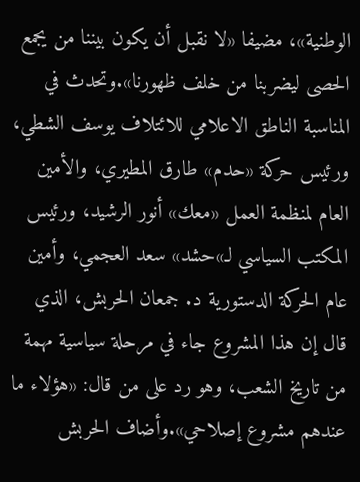الوطنية»، مضيفا «لا نقبل أن يكون بيننا من يجمع الحصى ليضربنا من خلف ظهورنا».وتحدث في المناسبة الناطق الاعلامي للائتلاف يوسف الشطي، ورئيس حركة «حدم» طارق المطيري، والأمين العام لمنظمة العمل «معك» أنور الرشيد، ورئيس المكتب السياسي لـ»حشد» سعد العجمي، وأمين عام الحركة الدستورية د. جمعان الحربش، الذي قال إن هذا المشروع جاء في مرحلة سياسية مهمة من تاريخ الشعب، وهو رد على من قال: «هؤلاء ما عندهم مشروع إصلاحي».وأضاف الحربش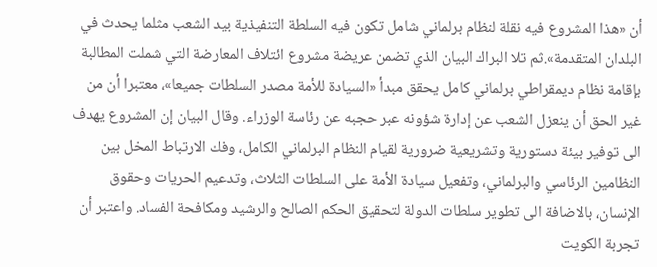أن «هذا المشروع فيه نقلة لنظام برلماني شامل تكون فيه السلطة التنفيذية بيد الشعب مثلما يحدث في البلدان المتقدمة».ثم تلا البراك البيان الذي تضمن عريضة مشروع ائتلاف المعارضة التي شملت المطالبة بإقامة نظام ديمقراطي برلماني كامل يحقق مبدأ «السيادة للأمة مصدر السلطات جميعا»، معتبرا أن من غير الحق أن ينعزل الشعب عن إدارة شؤونه عبر حجبه عن رئاسة الوزراء. وقال البيان إن المشروع يهدف الى توفير بيئة دستورية وتشريعية ضرورية لقيام النظام البرلماني الكامل، وفك الارتباط المخل بين النظامين الرئاسي والبرلماني، وتفعيل سيادة الأمة على السلطات الثلاث، وتدعيم الحريات وحقوق الإنسان، بالاضافة الى تطوير سلطات الدولة لتحقيق الحكم الصالح والرشيد ومكافحة الفساد. واعتبر أن تجربة الكويت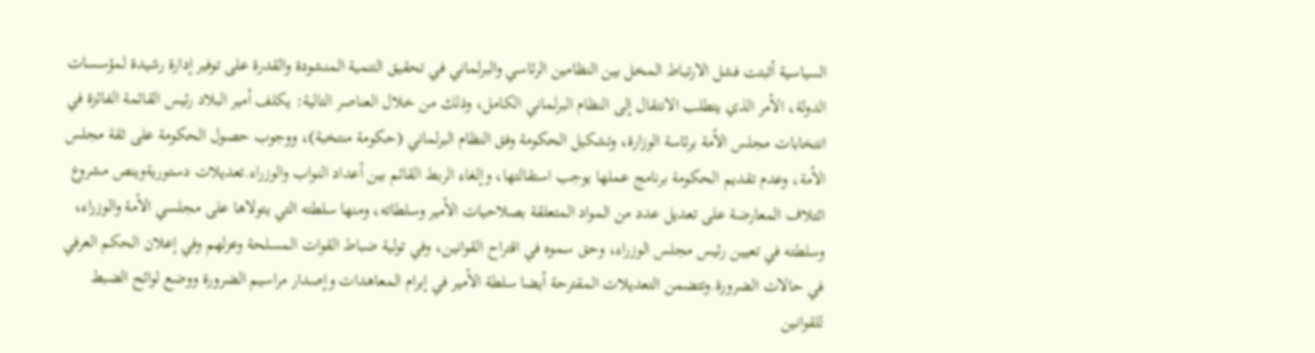السياسية أثبتت فشل الارتباط المخل بين النظامين الرئاسي والبرلماني في تحقيق التنمية المنشودة والقدرة على توفير إدارة رشيدة لمؤسسات الدولة، الأمر الذي يتطلب الانتقال إلى النظام البرلماني الكامل، وذلك من خلال العناصر التالية: يكلف أمير البلاد رئيس القائمة الفائزة في انتخابات مجلس الأمة برئاسة الوزارة، وتشكيل الحكومة وفق النظام البرلماني (حكومة منتخبة)، ووجوب حصول الحكومة على ثقة مجلس الأمة، وعدم تقديم الحكومة برنامج عملها يوجب استقالتها، وإلغاء الربط القائم بين أعداد النواب والوزراء.تعديلات دستوريةوينص مشروع ائتلاف المعارضة على تعديل عدد من المواد المتعلقة بصلاحيات الأمير وسلطاته، ومنها سلطته التي يتولاها على مجلسي الأمة والوزراء، وسلطته في تعيين رئيس مجلس الوزراء، وحق سموه في اقتراح القوانين، وفي تولية ضباط القوات المسلحة وعزلهم وفي إعلان الحكم العرفي في حالات الضرورة.وتتضمن التعديلات المقترحة أيضا سلطة الأمير في إبرام المعاهدات وإصدار مراسيم الضرورة ووضع لوائح الضبط للقوانين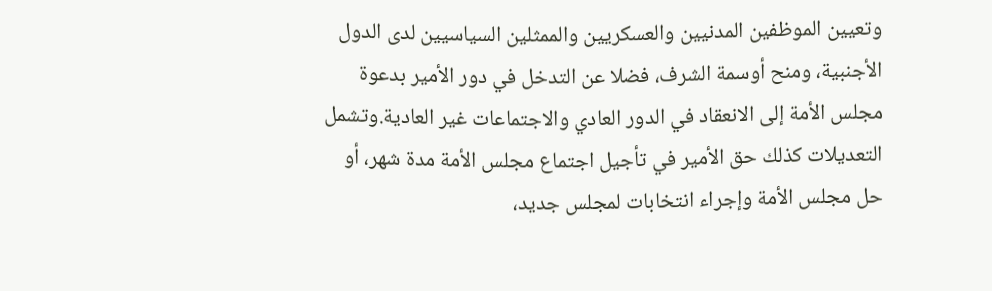وتعيين الموظفين المدنيين والعسكريين والممثلين السياسيين لدى الدول الأجنبية، ومنح أوسمة الشرف، فضلا عن التدخل في دور الأمير بدعوة مجلس الأمة إلى الانعقاد في الدور العادي والاجتماعات غير العادية.وتشمل التعديلات كذلك حق الأمير في تأجيل اجتماع مجلس الأمة مدة شهر، أو حل مجلس الأمة وإجراء انتخابات لمجلس جديد،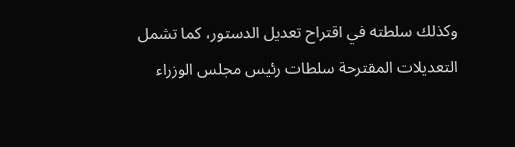وكذلك سلطته في اقتراح تعديل الدستور، كما تشمل التعديلات المقترحة سلطات رئيس مجلس الوزراء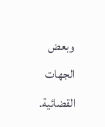وبعض الجهات القضائية.